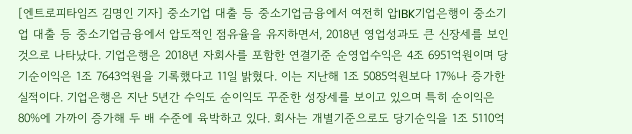[엔트로피타임즈 김명인 기자] 중소기업 대출 등 중소기업금융에서 여전히 압IBK기업은행이 중소기업 대출 등 중소기업금융에서 압도적인 점유율을 유지하면서, 2018년 영업성과도 큰 신장세를 보인 것으로 나타났다. 기업은행은 2018년 자회사를 포함한 연결기준 순영업수익은 4조 6951억원이며 당기순이익은 1조 7643억원을 기록했다고 11일 밝혔다. 이는 지난해 1조 5085억원보다 17%나 증가한 실적이다. 기업은행은 지난 5년간 수익도 순이익도 꾸준한 성장세를 보이고 있으며 특히 순이익은 80%에 가까이 증가해 두 배 수준에 육박하고 있다. 회사는 개별기준으로도 당기순익을 1조 5110억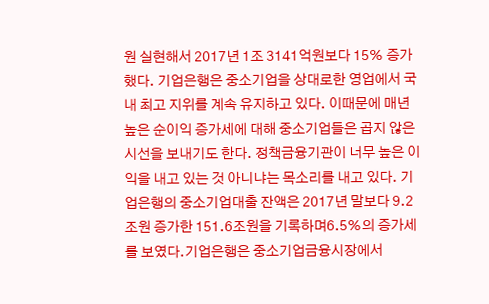원 실현해서 2017년 1조 3141억원보다 15% 증가했다. 기업은행은 중소기업을 상대로한 영업에서 국내 최고 지위를 계속 유지하고 있다. 이때문에 매년 높은 순이익 증가세에 대해 중소기업들은 곱지 않은 시선을 보내기도 한다. 정책금융기관이 너무 높은 이익을 내고 있는 것 아니냐는 목소리를 내고 있다. 기업은행의 중소기업대출 잔액은 2017년 말보다 9.2조원 증가한 151.6조원을 기록하며6.5%의 증가세를 보였다.기업은행은 중소기업금융시장에서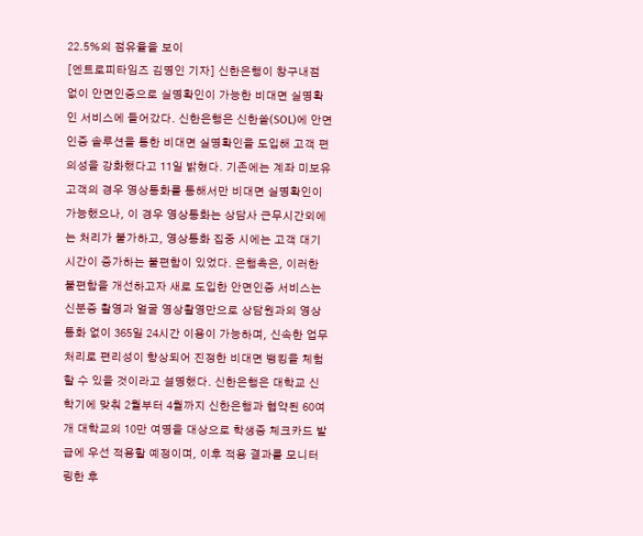22.5%의 점유율을 보이
[엔트로피타임즈 김명인 기자] 신한은행이 창구내점 없이 안면인증으로 실명확인이 가능한 비대면 실명확인 서비스에 들어갔다. 신한은행은 신한쏠(SOL)에 안면인증 솔루션을 통한 비대면 실명확인을 도입해 고객 편의성을 강화했다고 11일 밝혔다. 기존에는 계좌 미보유 고객의 경우 영상통화를 통해서만 비대면 실명확인이 가능했으나, 이 경우 영상통화는 상담사 근무시간외에는 처리가 불가하고, 영상통화 집중 시에는 고객 대기시간이 증가하는 불편함이 있었다. 은행측은, 이러한 불편함을 개선하고자 새로 도입한 안면인증 서비스는 신분증 촬영과 얼굴 영상촬영만으로 상담원과의 영상통화 없이 365일 24시간 이용이 가능하며, 신속한 업무처리로 편리성이 향상되어 진정한 비대면 뱅킹을 체험할 수 있을 것이라고 설명했다. 신한은행은 대학교 신학기에 맞춰 2월부터 4월까지 신한은행과 협약된 60여개 대학교의 10만 여명을 대상으로 학생증 체크카드 발급에 우선 적용할 예정이며, 이후 적용 결과를 모니터링한 후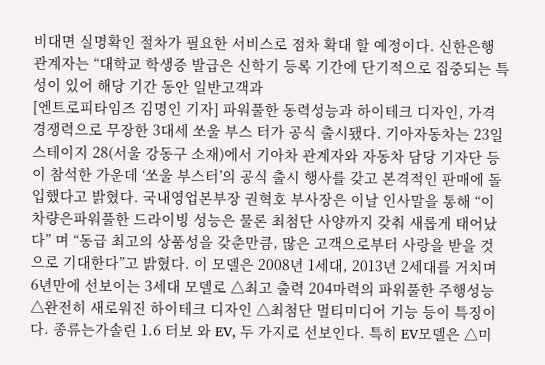비대면 실명확인 절차가 필요한 서비스로 점차 확대 할 예정이다. 신한은행 관계자는 “대학교 학생증 발급은 신학기 등록 기간에 단기적으로 집중되는 특성이 있어 해당 기간 동안 일반고객과
[엔트로피타임즈 김명인 기자] 파워풀한 동력성능과 하이테크 디자인, 가격경쟁력으로 무장한 3대세 쏘울 부스 터가 공식 출시됐다. 기아자동차는 23일 스테이지 28(서울 강동구 소재)에서 기아차 관계자와 자동차 담당 기자단 등이 참석한 가운데 ‘쏘울 부스터’의 공식 출시 행사를 갖고 본격적인 판매에 돌입했다고 밝혔다. 국내영업본부장 권혁호 부사장은 이날 인사말을 통해 “이 차량은파워풀한 드라이빙 성능은 물론 최첨단 사양까지 갖춰 새롭게 태어났다” 며 “동급 최고의 상품성을 갖춘만큼, 많은 고객으로부터 사랑을 받을 것으로 기대한다”고 밝혔다. 이 모델은 2008년 1세대, 2013년 2세대를 거치며 6년만에 선보이는 3세대 모델로 △최고 출력 204마력의 파워풀한 주행성능 △완전히 새로워진 하이테크 디자인 △최첨단 멀티미디어 기능 등이 특징이다. 종류는가솔린 1.6 터보 와 EV, 두 가지로 선보인다. 특히 EV모델은 △미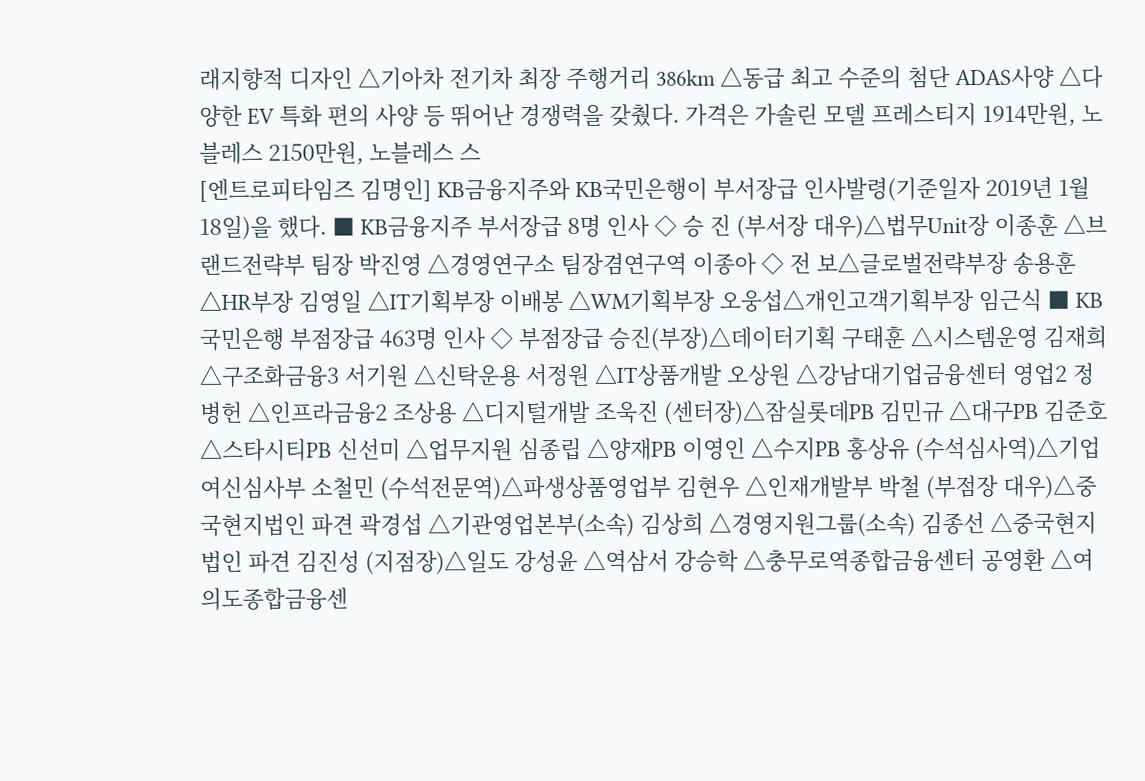래지향적 디자인 △기아차 전기차 최장 주행거리 386km △동급 최고 수준의 첨단 ADAS사양 △다양한 EV 특화 편의 사양 등 뛰어난 경쟁력을 갖췄다. 가격은 가솔린 모델 프레스티지 1914만원, 노블레스 2150만원, 노블레스 스
[엔트로피타임즈 김명인] KB금융지주와 KB국민은행이 부서장급 인사발령(기준일자 2019년 1월 18일)을 했다. ■ KB금융지주 부서장급 8명 인사 ◇ 승 진 (부서장 대우)△법무Unit장 이종훈 △브랜드전략부 팀장 박진영 △경영연구소 팀장겸연구역 이종아 ◇ 전 보△글로벌전략부장 송용훈 △HR부장 김영일 △IT기획부장 이배봉 △WM기획부장 오웅섭△개인고객기획부장 임근식 ■ KB국민은행 부점장급 463명 인사 ◇ 부점장급 승진(부장)△데이터기획 구태훈 △시스템운영 김재희 △구조화금융3 서기원 △신탁운용 서정원 △IT상품개발 오상원 △강남대기업금융센터 영업2 정병헌 △인프라금융2 조상용 △디지털개발 조욱진 (센터장)△잠실롯데PB 김민규 △대구PB 김준호 △스타시티PB 신선미 △업무지원 심종립 △양재PB 이영인 △수지PB 홍상유 (수석심사역)△기업여신심사부 소철민 (수석전문역)△파생상품영업부 김현우 △인재개발부 박철 (부점장 대우)△중국현지법인 파견 곽경섭 △기관영업본부(소속) 김상희 △경영지원그룹(소속) 김종선 △중국현지법인 파견 김진성 (지점장)△일도 강성윤 △역삼서 강승학 △충무로역종합금융센터 공영환 △여의도종합금융센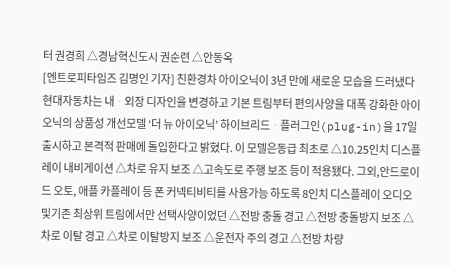터 권경희 △경남혁신도시 권순련 △안동옥
[엔트로피타임즈 김명인 기자] 친환경차 아이오닉이 3년 만에 새로운 모습을 드러냈다 현대자동차는 내ᆞ외장 디자인을 변경하고 기본 트림부터 편의사양을 대폭 강화한 아이오닉의 상품성 개선모델 ‘더 뉴 아이오닉’ 하이브리드ᆞ플러그인(plug-in)을 17일 출시하고 본격적 판매에 돌입한다고 밝혔다. 이 모델은동급 최초로 △10.25인치 디스플레이 내비게이션 △차로 유지 보조 △고속도로 주행 보조 등이 적용됐다. 그외,안드로이드 오토, 애플 카플레이 등 폰 커넥티비티를 사용가능 하도록 8인치 디스플레이 오디오및기존 최상위 트림에서만 선택사양이었던 △전방 충돌 경고 △전방 충돌방지 보조 △차로 이탈 경고 △차로 이탈방지 보조 △운전자 주의 경고 △전방 차량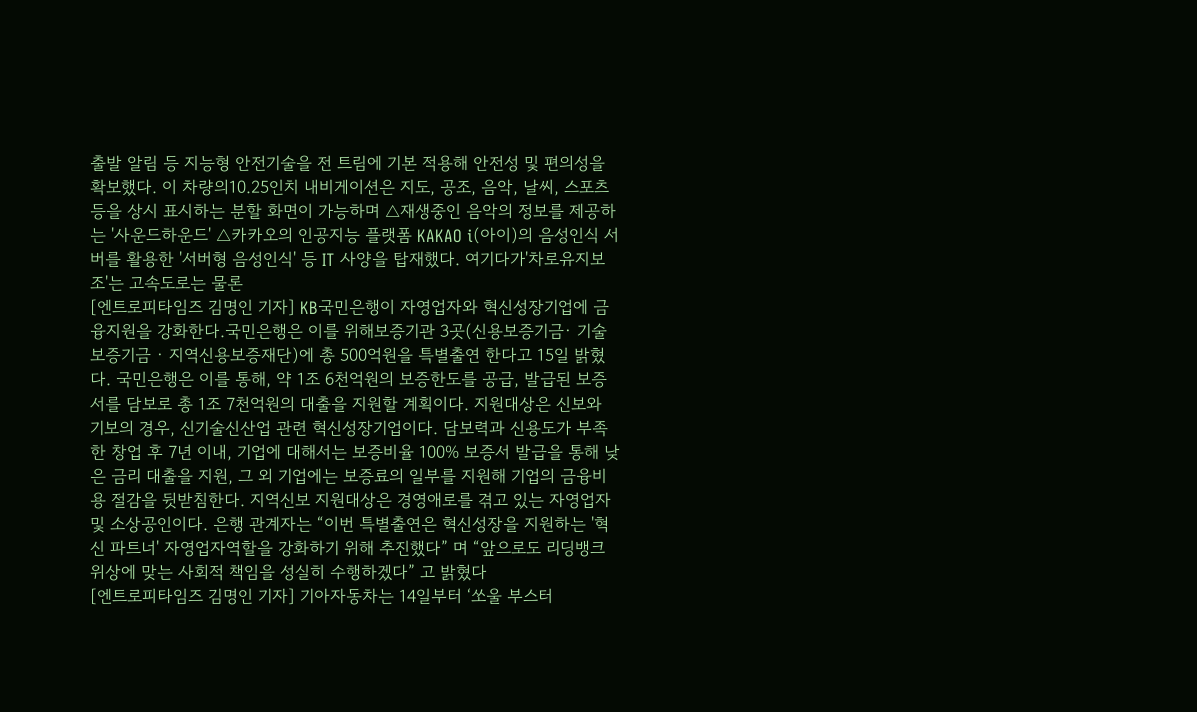출발 알림 등 지능형 안전기술을 전 트림에 기본 적용해 안전성 및 편의성을 확보했다. 이 차량의10.25인치 내비게이션은 지도, 공조, 음악, 날씨, 스포츠 등을 상시 표시하는 분할 화면이 가능하며 △재생중인 음악의 정보를 제공하는 '사운드하운드' △카카오의 인공지능 플랫폼 KAKAO i(아이)의 음성인식 서버를 활용한 '서버형 음성인식' 등 IT 사양을 탑재했다. 여기다가'차로유지보조'는 고속도로는 물론
[엔트로피타임즈 김명인 기자] KB국민은행이 자영업자와 혁신성장기업에 금융지원을 강화한다.국민은행은 이를 위해보증기관 3곳(신용보증기금· 기술보증기금 · 지역신용보증재단)에 총 500억원을 특별출연 한다고 15일 밝혔다. 국민은행은 이를 통해, 약 1조 6천억원의 보증한도를 공급, 발급된 보증서를 담보로 총 1조 7천억원의 대출을 지원할 계획이다. 지원대상은 신보와 기보의 경우, 신기술신산업 관련 혁신성장기업이다. 담보력과 신용도가 부족한 창업 후 7년 이내, 기업에 대해서는 보증비율 100% 보증서 발급을 통해 낮은 금리 대출을 지원, 그 외 기업에는 보증료의 일부를 지원해 기업의 금융비용 절감을 뒷받침한다. 지역신보 지원대상은 경영애로를 겪고 있는 자영업자 및 소상공인이다. 은행 관계자는 “이번 특별출연은 혁신성장을 지원하는 '혁신 파트너' 자영업자역할을 강화하기 위해 추진했다” 며 “앞으로도 리딩뱅크 위상에 맞는 사회적 책임을 성실히 수행하겠다” 고 밝혔다
[엔트로피타임즈 김명인 기자] 기아자동차는 14일부터 ‘쏘울 부스터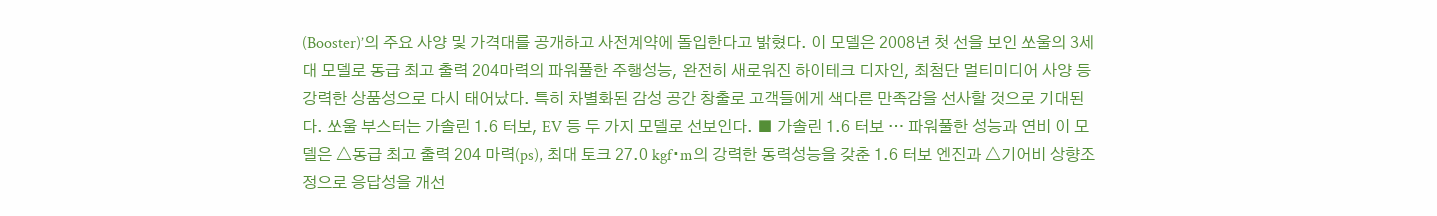(Booster)’의 주요 사양 및 가격대를 공개하고 사전계약에 돌입한다고 밝혔다. 이 모델은 2008년 첫 선을 보인 쏘울의 3세대 모델로 동급 최고 출력 204마력의 파워풀한 주행성능, 완전히 새로워진 하이테크 디자인, 최첨단 멀티미디어 사양 등 강력한 상품성으로 다시 태어났다. 특히 차별화된 감성 공간 창출로 고객들에게 색다른 만족감을 선사할 것으로 기대된다. 쏘울 부스터는 가솔린 1.6 터보, EV 등 두 가지 모델로 선보인다. ■ 가솔린 1.6 터보 … 파워풀한 성능과 연비 이 모델은 △동급 최고 출력 204 마력(ps), 최대 토크 27.0 kgf∙m의 강력한 동력성능을 갖춘 1.6 터보 엔진과 △기어비 상향조정으로 응답성을 개선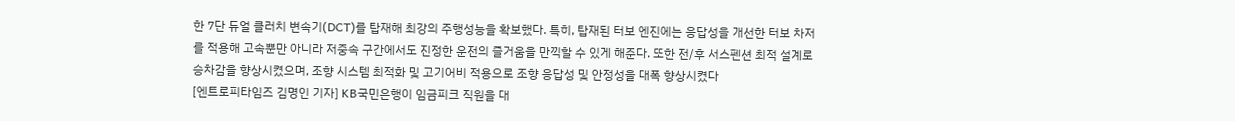한 7단 듀얼 클러치 변속기(DCT)를 탑재해 최강의 주행성능을 확보했다. 특히, 탑재된 터보 엔진에는 응답성을 개선한 터보 차저를 적용해 고속뿐만 아니라 저중속 구간에서도 진정한 운전의 즐거움을 만끽할 수 있게 해준다. 또한 전/후 서스펜션 최적 설계로 승차감을 향상시켰으며, 조향 시스템 최적화 및 고기어비 적용으로 조향 응답성 및 안정성을 대폭 향상시켰다
[엔트로피타임즈 김명인 기자] KB국민은행이 임금피크 직원을 대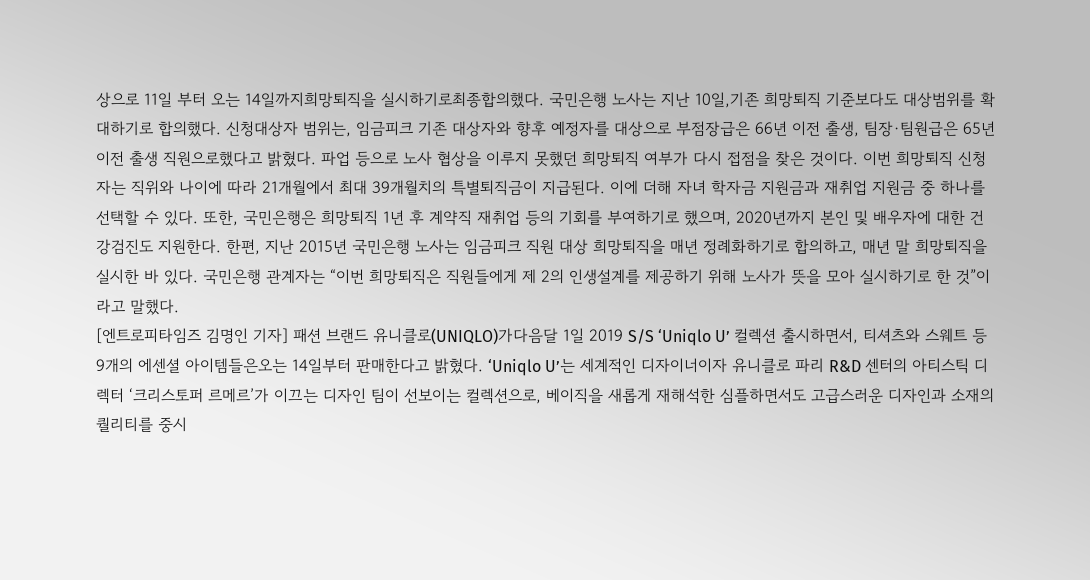상으로 11일 부터 오는 14일까지희망퇴직을 실시하기로최종합의했다. 국민은행 노사는 지난 10일,기존 희망퇴직 기준보다도 대상범위를 확대하기로 합의했다. 신청대상자 범위는, 임금피크 기존 대상자와 향후 예정자를 대상으로 부점장급은 66년 이전 출생, 팀장·팀원급은 65년 이전 출생 직원으로했다고 밝혔다. 파업 등으로 노사 협상을 이루지 못했던 희망퇴직 여부가 다시 접점을 찾은 것이다. 이번 희망퇴직 신청자는 직위와 나이에 따라 21개월에서 최대 39개월치의 특별퇴직금이 지급된다. 이에 더해 자녀 학자금 지원금과 재취업 지원금 중 하나를 선택할 수 있다. 또한, 국민은행은 희망퇴직 1년 후 계약직 재취업 등의 기회를 부여하기로 했으며, 2020년까지 본인 및 배우자에 대한 건강검진도 지원한다. 한편, 지난 2015년 국민은행 노사는 임금피크 직원 대상 희망퇴직을 매년 정례화하기로 합의하고, 매년 말 희망퇴직을 실시한 바 있다. 국민은행 관계자는 “이번 희망퇴직은 직원들에게 제 2의 인생설계를 제공하기 위해 노사가 뜻을 모아 실시하기로 한 것”이라고 말했다.
[엔트로피타임즈 김명인 기자] 패션 브랜드 유니클로(UNIQLO)가다음달 1일 2019 S/S ‘Uniqlo U’ 컬렉션 출시하면서, 티셔츠와 스웨트 등 9개의 에센셜 아이템들은오는 14일부터 판매한다고 밝혔다. ‘Uniqlo U’는 세계적인 디자이너이자 유니클로 파리 R&D 센터의 아티스틱 디렉터 ‘크리스토퍼 르메르’가 이끄는 디자인 팀이 선보이는 컬렉션으로, 베이직을 새롭게 재해석한 심플하면서도 고급스러운 디자인과 소재의 퀄리티를 중시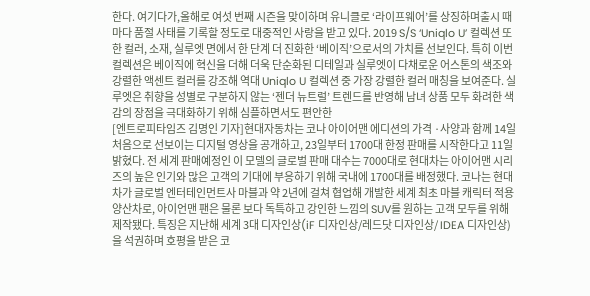한다. 여기다가,올해로 여섯 번째 시즌을 맞이하며 유니클로 ‘라이프웨어’를 상징하며출시 때마다 품절 사태를 기록할 정도로 대중적인 사랑을 받고 있다. 2019 S/S ‘Uniqlo U’ 컬렉션 또한 컬러, 소재, 실루엣 면에서 한 단계 더 진화한 ‘베이직’으로서의 가치를 선보인다. 특히 이번 컬렉션은 베이직에 혁신을 더해 더욱 단순화된 디테일과 실루엣이 다채로운 어스톤의 색조와 강렬한 액센트 컬러를 강조해 역대 Uniqlo U 컬렉션 중 가장 강렬한 컬러 매칭을 보여준다. 실루엣은 취향을 성별로 구분하지 않는 ‘젠더 뉴트럴’ 트렌드를 반영해 남녀 상품 모두 화려한 색감의 장점을 극대화하기 위해 심플하면서도 편안한
[엔트로피타임즈 김명인 기자]현대자동차는 코나 아이어맨 에디션의 가격 ·사양과 함께 14일 처음으로 선보이는 디지털 영상을 공개하고, 23일부터 1700대 한정 판매를 시작한다고 11일 밝혔다. 전 세계 판매예정인 이 모델의 글로벌 판매 대수는 7000대로 현대차는 아이어맨 시리즈의 높은 인기와 많은 고객의 기대에 부응하기 위해 국내에 1700대를 배정했다. 코나는 현대차가 글로벌 엔터테인먼트사 마블과 약 2년에 걸쳐 협업해 개발한 세계 최초 마블 캐릭터 적용 양산차로, 아이언맨 팬은 물론 보다 독특하고 강인한 느낌의 SUV를 원하는 고객 모두를 위해 제작됐다. 특징은 지난해 세계 3대 디자인상(iF 디자인상/레드닷 디자인상/ IDEA 디자인상)을 석권하며 호평을 받은 코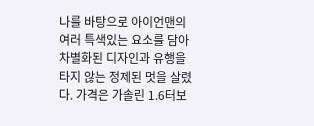나를 바탕으로 아이언맨의 여러 특색있는 요소를 담아 차별화된 디자인과 유행을 타지 않는 정제된 멋을 살렸다. 가격은 가솔린 1.6터보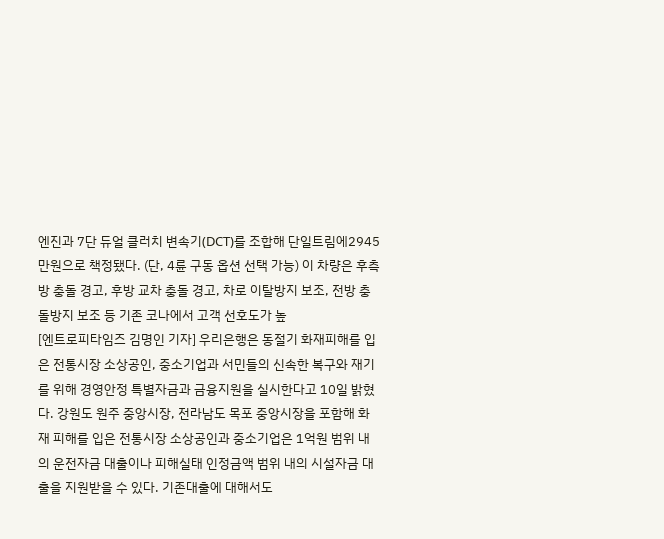엔진과 7단 듀얼 클러치 변속기(DCT)를 조합해 단일트림에2945만원으로 책정됐다. (단, 4륜 구동 옵션 선택 가능) 이 차량은 후측방 충돌 경고, 후방 교차 충돌 경고, 차로 이탈방지 보조, 전방 충돌방지 보조 등 기존 코나에서 고객 선호도가 높
[엔트로피타임즈 김명인 기자] 우리은행은 동절기 화재피해를 입은 전통시장 소상공인, 중소기업과 서민들의 신속한 복구와 재기를 위해 경영안정 특별자금과 금융지원을 실시한다고 10일 밝혔다. 강원도 원주 중앙시장, 전라남도 목포 중앙시장을 포함해 화재 피해를 입은 전통시장 소상공인과 중소기업은 1억원 범위 내의 운전자금 대출이나 피해실태 인정금액 범위 내의 시설자금 대출을 지원받을 수 있다. 기존대출에 대해서도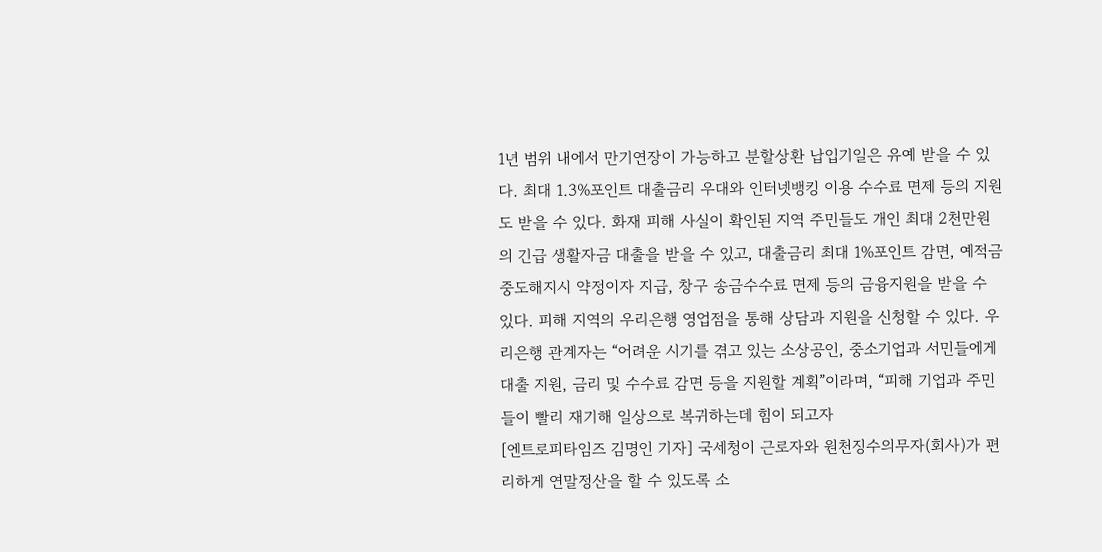1년 범위 내에서 만기연장이 가능하고 분할상환 납입기일은 유예 받을 수 있다. 최대 1.3%포인트 대출금리 우대와 인터넷뱅킹 이용 수수료 면제 등의 지원도 받을 수 있다. 화재 피해 사실이 확인된 지역 주민들도 개인 최대 2천만원의 긴급 생활자금 대출을 받을 수 있고, 대출금리 최대 1%포인트 감면, 예적금 중도해지시 약정이자 지급, 창구 송금수수료 면제 등의 금융지원을 받을 수 있다. 피해 지역의 우리은행 영업점을 통해 상담과 지원을 신청할 수 있다. 우리은행 관계자는 “어려운 시기를 겪고 있는 소상공인, 중소기업과 서민들에게 대출 지원, 금리 및 수수료 감면 등을 지원할 계획”이라며, “피해 기업과 주민들이 빨리 재기해 일상으로 복귀하는데 힘이 되고자
[엔트로피타임즈 김명인 기자] 국세청이 근로자와 원천징수의무자(회사)가 편리하게 연말정산을 할 수 있도록 소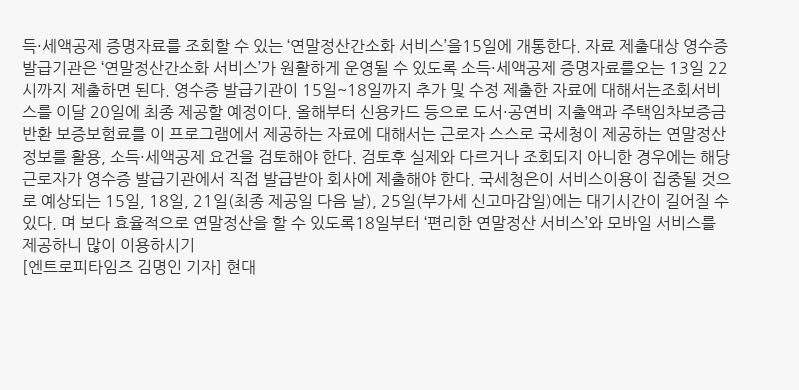득·세액공제 증명자료를 조회할 수 있는 ‘연말정산간소화 서비스’을15일에 개통한다. 자료 제출대상 영수증 발급기관은 ‘연말정산간소화 서비스’가 원활하게 운영될 수 있도록 소득·세액공제 증명자료를오는 13일 22시까지 제출하면 된다. 영수증 발급기관이 15일~18일까지 추가 및 수정 제출한 자료에 대해서는조회서비스를 이달 20일에 최종 제공할 예정이다. 올해부터 신용카드 등으로 도서·공연비 지출액과 주택임차보증금 반환 보증보험료를 이 프로그램에서 제공하는 자료에 대해서는 근로자 스스로 국세청이 제공하는 연말정산 정보를 활용, 소득·세액공제 요건을 검토해야 한다. 검토후 실제와 다르거나 조회되지 아니한 경우에는 해당 근로자가 영수증 발급기관에서 직접 발급받아 회사에 제출해야 한다. 국세청은이 서비스이용이 집중될 것으로 예상되는 15일, 18일, 21일(최종 제공일 다음 날), 25일(부가세 신고마감일)에는 대기시간이 길어질 수 있다. 며 보다 효율적으로 연말정산을 할 수 있도록18일부터 ‘편리한 연말정산 서비스’와 모바일 서비스를 제공하니 많이 이용하시기
[엔트로피타임즈 김명인 기자] 현대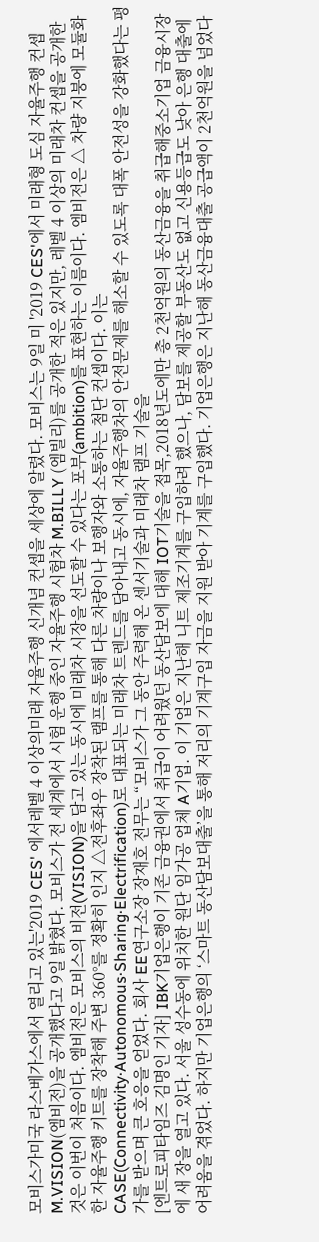모비스가미국 라스베가스에서 열리고 있는'2019 CES' 에서레벨 4 이상의미래 자율주행 신개념 컨셉을 세상에 알렸다. 모비스는 9일 미 '2019 CES'에서 미래형 도심 자율주행 컨셉 M.VISION(엠비전)을 공개했다고 9일 밝혔다. 모비스가 전 세계에서 시험 운행 중인 자율주행 시험차 M.BILLY (엠빌리)를 공개한 적은 있지만, 레벨 4 이상의 미래차 컨셉을 공개한 것은 이번이 처음이다. 엠비전은 모비스의 비전(VISION)을 담고 있는 동시에 미래차 시장을 선도할 수 있다는 포부(ambition)를 표현하는 이름이다. 엠비전은 △ 차량 지붕에 모듈화한 자율주행 키트를 장착해 주변 360°를 정확히 인지 △전후좌우 장착된 램프를 통해 다른 차량이나 보행자와 소통하는 첨단 컨셉이다. 이는 CASE(Connectivity·Autonomous·Sharing·Electrification)로 대표되는 미래차 트렌드를 담아내고 동시에, 자율주행차의 안전문제를 해소할 수 있도록 대폭 안전성을 강화했다는 평가를 받으며 큰 호응을 얻었다. 회사 EE연구소장 장재호 전무는 “모비스가 그 동안 주력해 온 센서기술과 미래차 램프 기술을
[엔트로피타임즈 김명인 기자] IBK기업은행이 기존 금융권에서 취급이 어려웠던 동산담보에 대해 IOT기술을 접목,2018년도에만 총 2천억원의 동산금융을 취급해중소기업 금융시장에 새 장을 열고 있다. 서울 성수동에 위치한 원단 임가공 업체 A기업. 이 기업은 지난해 니트 제조기계를 구입하려 했으나, 담보를 제공할 부동산도 없고 신용등급도 낮아 은행 대출에 어려움을 겪었다. 하지만 기업은행의 ‘스마트 동산담보대출’을 통해 저리의 기계구입 자금을 지원 받아 기계를 구입했다. 기업은행은 지난해 동산금융대출 공급액이 2천억원을 넘었다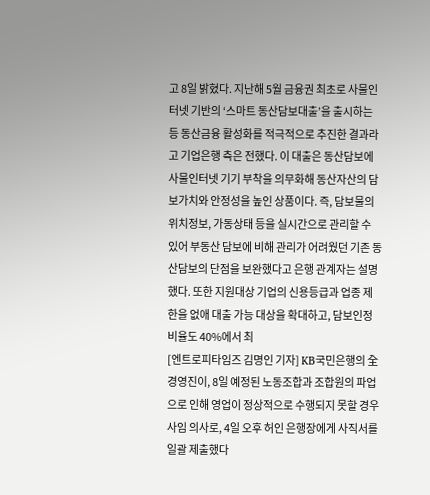고 8일 밝혔다. 지난해 5월 금융권 최초로 사물인터넷 기반의 ‘스마트 동산담보대출’을 출시하는 등 동산금융 활성화를 적극적으로 추진한 결과라고 기업은행 측은 전했다. 이 대출은 동산담보에 사물인터넷 기기 부착을 의무화해 동산자산의 담보가치와 안정성을 높인 상품이다. 즉, 담보물의 위치정보, 가동상태 등을 실시간으로 관리할 수 있어 부동산 담보에 비해 관리가 어려웠던 기존 동산담보의 단점을 보완했다고 은행 관계자는 설명했다. 또한 지원대상 기업의 신용등급과 업종 제한을 없애 대출 가능 대상을 확대하고, 담보인정비율도 40%에서 최
[엔트로피타임즈 김명인 기자] KB국민은행의 全 경영진이, 8일 예정된 노동조합과 조합원의 파업으로 인해 영업이 정상적으로 수행되지 못할 경우 사임 의사로, 4일 오후 허인 은행장에게 사직서를 일괄 제출했다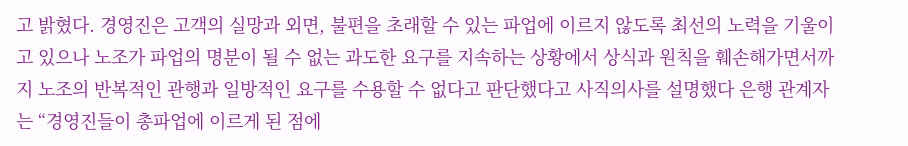고 밝혔다. 경영진은 고객의 실망과 외면, 불편을 초래할 수 있는 파업에 이르지 않도록 최선의 노력을 기울이고 있으나 노조가 파업의 명분이 될 수 없는 과도한 요구를 지속하는 상황에서 상식과 원칙을 훼손해가면서까지 노조의 반복적인 관행과 일방적인 요구를 수용할 수 없다고 판단했다고 사직의사를 설명했다 은행 관계자는 “경영진들이 총파업에 이르게 된 점에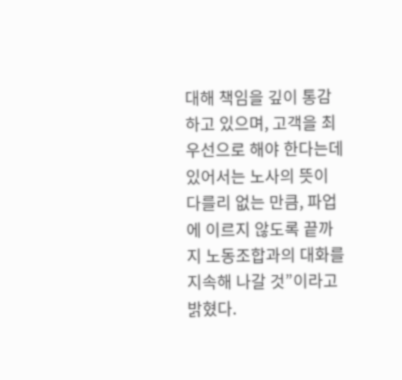대해 책임을 깊이 통감하고 있으며, 고객을 최우선으로 해야 한다는데 있어서는 노사의 뜻이 다를리 없는 만큼, 파업에 이르지 않도록 끝까지 노동조합과의 대화를 지속해 나갈 것”이라고 밝혔다.